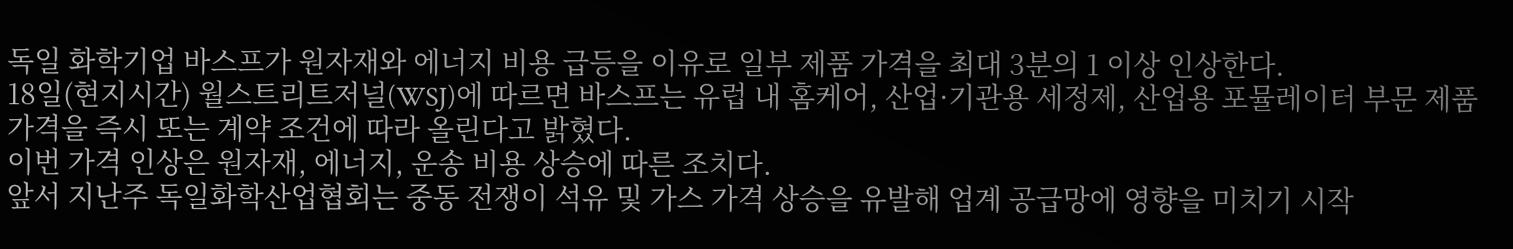독일 화학기업 바스프가 원자재와 에너지 비용 급등을 이유로 일부 제품 가격을 최대 3분의 1 이상 인상한다.
18일(현지시간) 월스트리트저널(WSJ)에 따르면 바스프는 유럽 내 홈케어, 산업·기관용 세정제, 산업용 포뮬레이터 부문 제품 가격을 즉시 또는 계약 조건에 따라 올린다고 밝혔다.
이번 가격 인상은 원자재, 에너지, 운송 비용 상승에 따른 조치다.
앞서 지난주 독일화학산업협회는 중동 전쟁이 석유 및 가스 가격 상승을 유발해 업계 공급망에 영향을 미치기 시작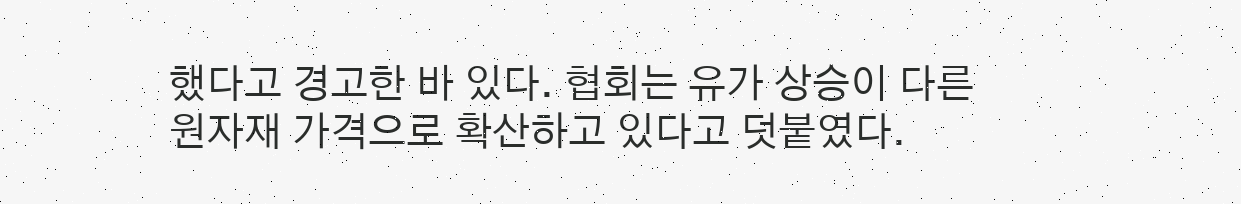했다고 경고한 바 있다. 협회는 유가 상승이 다른 원자재 가격으로 확산하고 있다고 덧붙였다.